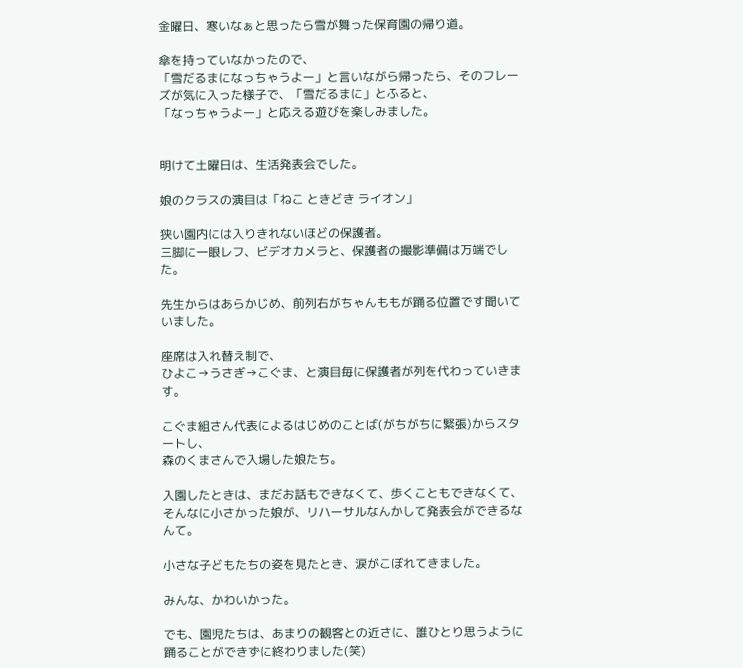金曜日、寒いなぁと思ったら雪が舞った保育園の帰り道。

傘を持っていなかったので、
「雪だるまになっちゃうよー」と言いながら帰ったら、そのフレーズが気に入った様子で、「雪だるまに」とふると、
「なっちゃうよー」と応える遊びを楽しみました。


明けて土曜日は、生活発表会でした。

娘のクラスの演目は「ねこ ときどき ライオン」

狭い園内には入りきれないほどの保護者。
三脚に一眼レフ、ビデオカメラと、保護者の撮影準備は万端でした。

先生からはあらかじめ、前列右がちゃんももが踊る位置です聞いていました。

座席は入れ替え制で、
ひよこ→うさぎ→こぐま、と演目毎に保護者が列を代わっていきます。

こぐま組さん代表によるはじめのことば(がちがちに緊張)からスタートし、
森のくまさんで入場した娘たち。

入園したときは、まだお話もできなくて、歩くこともできなくて、
そんなに小さかった娘が、リハーサルなんかして発表会ができるなんて。

小さな子どもたちの姿を見たとき、涙がこぼれてきました。

みんな、かわいかった。

でも、園児たちは、あまりの観客との近さに、誰ひとり思うように踊ることができずに終わりました(笑)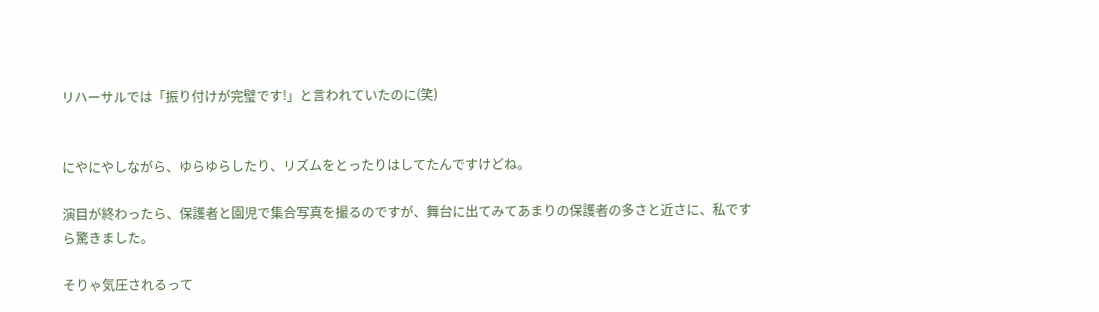リハーサルでは「振り付けが完璧です!」と言われていたのに(笑)


にやにやしながら、ゆらゆらしたり、リズムをとったりはしてたんですけどね。

演目が終わったら、保護者と園児で集合写真を撮るのですが、舞台に出てみてあまりの保護者の多さと近さに、私ですら驚きました。

そりゃ気圧されるって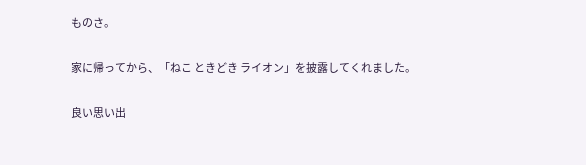ものさ。

家に帰ってから、「ねこ ときどき ライオン」を披露してくれました。

良い思い出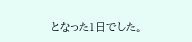となった1日でした。